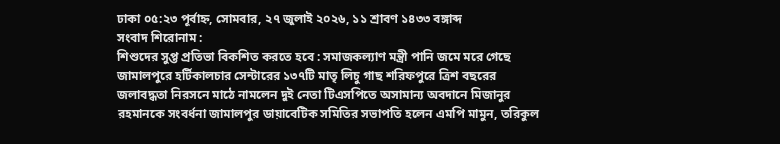ঢাকা ০৫:২৩ পূর্বাহ্ন, সোমবার, ২৭ জুলাই ২০২৬, ১১ শ্রাবণ ১৪৩৩ বঙ্গাব্দ
সংবাদ শিরোনাম :
শিশুদের সুপ্ত প্রতিভা বিকশিত করতে হবে : সমাজকল্যাণ মন্ত্রী পানি জমে মরে গেছে জামালপুরে হর্টিকালচার সেন্টারের ১৩৭টি মাতৃ লিচু গাছ শরিফপুরে ত্রিশ বছরের জলাবদ্ধতা নিরসনে মাঠে নামলেন দুই নেতা টিএসপিতে অসামান্য অবদানে মিজানুর রহমানকে সংবর্ধনা জামালপুর ডায়াবেটিক সমিতির সভাপতি হলেন এমপি মামুন, তরিকুল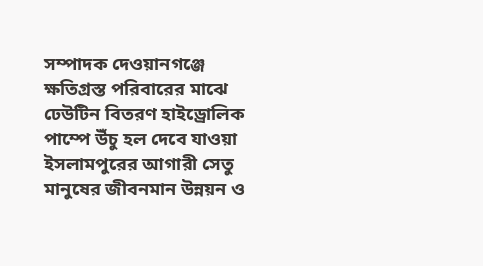সম্পাদক দেওয়ানগঞ্জে ক্ষতিগ্রস্ত পরিবারের মাঝে ঢেউটিন বিতরণ হাইড্রোলিক পাম্পে উঁচু হল দেবে যাওয়া ইসলামপুরের আগারী সেতু মানুষের জীবনমান উন্নয়ন ও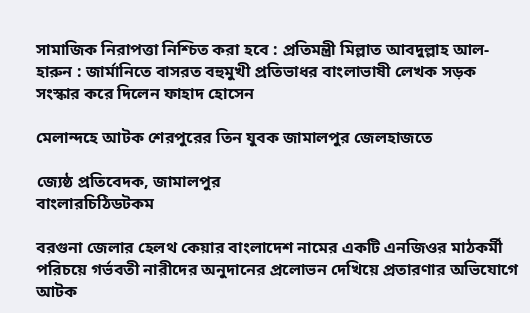সামাজিক নিরাপত্তা নিশ্চিত করা হবে : প্রতিমন্ত্রী মিল্লাত আবদুল্লাহ আল-হারুন : জার্মানিতে বাসরত বহুমুখী প্রতিভাধর বাংলাভাষী লেখক সড়ক সংস্কার করে দিলেন ফাহাদ হোসেন

মেলান্দহে আটক শেরপুরের তিন যুবক জামালপুর জেলহাজতে

জ্যেষ্ঠ প্রতিবেদক, জামালপুর
বাংলারচিঠিডটকম

বরগুনা জেলার হেলথ কেয়ার বাংলাদেশ নামের একটি এনজিওর মাঠকর্মী পরিচয়ে গর্ভবতী নারীদের অনুদানের প্রলোভন দেখিয়ে প্রতারণার অভিযোগে আটক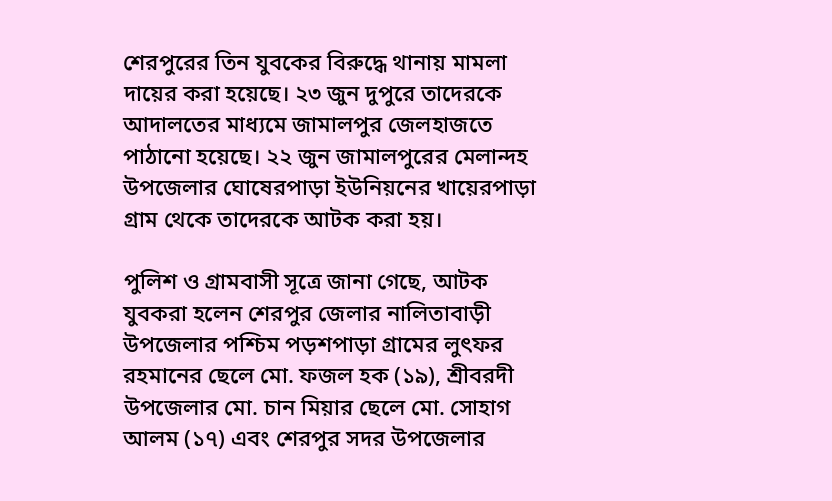শেরপুরের তিন যুবকের বিরুদ্ধে থানায় মামলা দায়ের করা হয়েছে। ২৩ জুন দুপুরে তাদেরকে আদালতের মাধ্যমে জামালপুর জেলহাজতে পাঠানো হয়েছে। ২২ জুন জামালপুরের মেলান্দহ উপজেলার ঘোষেরপাড়া ইউনিয়নের খায়েরপাড়া গ্রাম থেকে তাদেরকে আটক করা হয়।

পুলিশ ও গ্রামবাসী সূত্রে জানা গেছে, আটক যুবকরা হলেন শেরপুর জেলার নালিতাবাড়ী উপজেলার পশ্চিম পড়শপাড়া গ্রামের লুৎফর রহমানের ছেলে মো. ফজল হক (১৯), শ্রীবরদী উপজেলার মো. চান মিয়ার ছেলে মো. সোহাগ আলম (১৭) এবং শেরপুর সদর উপজেলার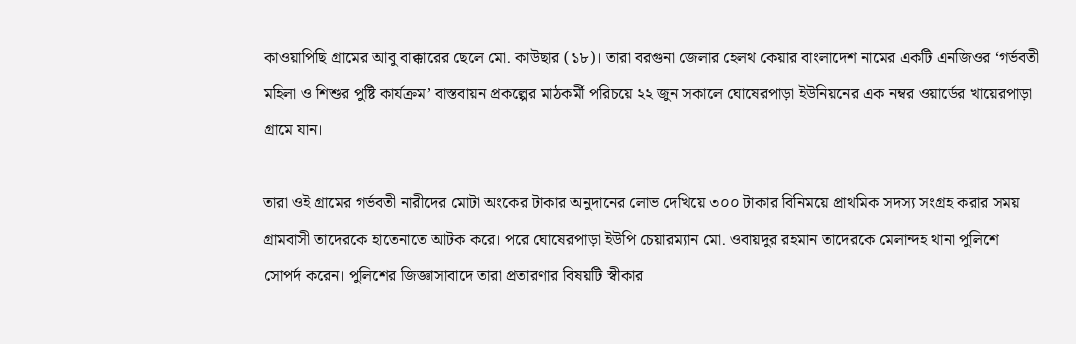কাওয়াপিছি গ্রামের আবু বাক্কারের ছেলে মো. কাউছার (১৮)। তারা বরগুনা জেলার হেলথ কেয়ার বাংলাদেশ নামের একটি এনজিওর ‘গর্ভবতী মহিলা ও শিশুর পুষ্টি কার্যক্রম’ বাস্তবায়ন প্রকল্পের মাঠকর্মী পরিচয়ে ২২ জুন সকালে ঘোষেরপাড়া ইউনিয়নের এক নম্বর ওয়ার্ডের খায়েরপাড়া গ্রামে যান।

তারা ওই গ্রামের গর্ভবতী নারীদের মোটা অংকের টাকার অনুদানের লোভ দেখিয়ে ৩০০ টাকার বিনিময়ে প্রাথমিক সদস্য সংগ্রহ করার সময় গ্রামবাসী তাদেরকে হাতেনাতে আটক করে। পরে ঘোষেরপাড়া ইউপি চেয়ারম্যান মো. ওবায়দুর রহমান তাদেরকে মেলান্দহ থানা পুলিশে সোপর্দ করেন। পুলিশের জিজ্ঞাসাবাদে তারা প্রতারণার বিষয়টি স্বীকার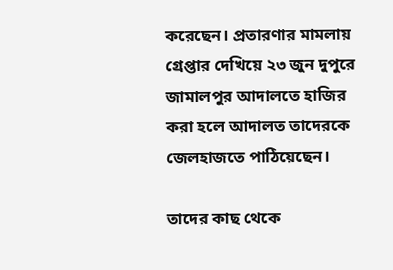করেছেন। প্রতারণার মামলায় গ্রেপ্তার দেখিয়ে ২৩ জুন দুপুরে জামালপুর আদালতে হাজির করা হলে আদালত তাদেরকে জেলহাজতে পাঠিয়েছেন।

তাদের কাছ থেকে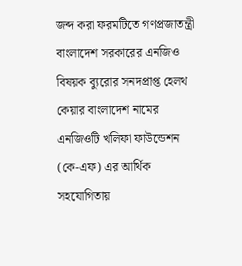জব্দ করা ফরমটিতে গণপ্রজাতন্ত্রী বাংলাদেশ সরকারের এনজিও বিষয়ক ব্যুরোর সনদপ্রাপ্ত হেলথ কেয়ার বাংলাদেশ নামের এনজিওটি খলিফা ফাউন্ডেশন (কে-এফ) এর আর্থিক সহযোগিতায়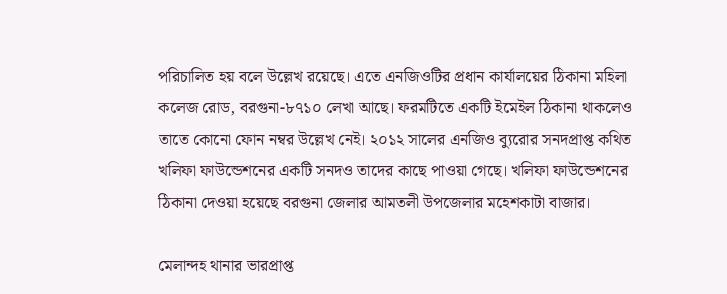পরিচালিত হয় বলে উল্লেখ রয়েছে। এতে এনজিওটির প্রধান কার্যালয়ের ঠিকানা মহিলা কলেজ রোড, বরগুনা-৮৭১০ লেখা আছে। ফরমটিতে একটি ইমেইল ঠিকানা থাকলেও তাতে কোনো ফোন নম্বর উল্লেখ নেই। ২০১২ সালের এনজিও ব্যুরোর সনদপ্রাপ্ত কথিত খলিফা ফাউন্ডেশনের একটি সনদও তাদের কাছে পাওয়া গেছে। খলিফা ফাউন্ডেশনের ঠিকানা দেওয়া হয়েছে বরগুনা জেলার আমতলী উপজেলার মহেশকাটা বাজার।

মেলান্দহ থানার ভারপ্রাপ্ত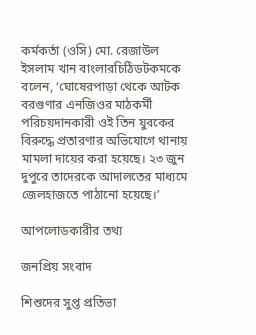কর্মকর্তা (ওসি) মো. রেজাউল ইসলাম খান বাংলারচিঠিডটকমকে বলেন, ‘ঘোষেরপাড়া থেকে আটক বরগুণার এনজিওর মাঠকর্মী পরিচয়দানকারী ওই তিন যুবকের বিরুদ্ধে প্রতারণার অভিযোগে থানায় মামলা দায়ের করা হয়েছে। ২৩ জুন দুপুরে তাদেরকে আদালতের মাধ্যমে জেলহাজতে পাঠানো হয়েছে।’

আপলোডকারীর তথ্য

জনপ্রিয় সংবাদ

শিশুদের সুপ্ত প্রতিভা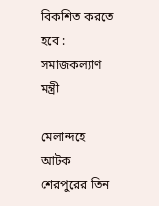বিকশিত করতে হবে : সমাজকল্যাণ মন্ত্রী

মেলান্দহে আটক শেরপুরের তিন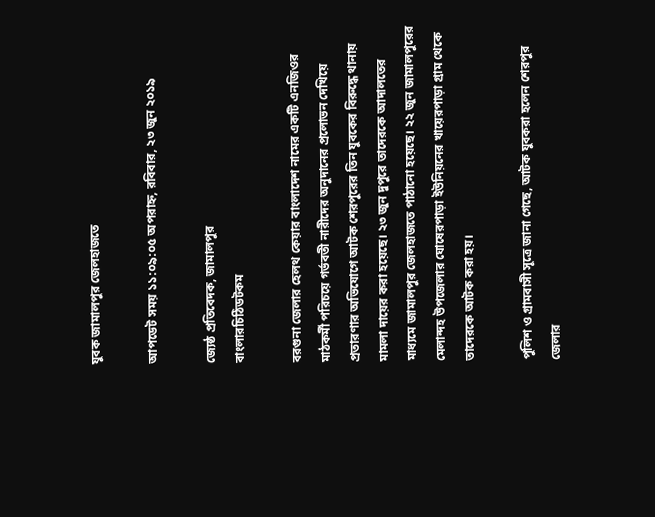যুবক জামালপুর জেলহাজতে

আপডেট সময় ১১:০৯:০৫ অপরাহ্ন, রবিবার, ২৩ জুন ২০১৯

জ্যেষ্ঠ প্রতিবেদক, জামালপুর
বাংলারচিঠিডটকম

বরগুনা জেলার হেলথ কেয়ার বাংলাদেশ নামের একটি এনজিওর মাঠকর্মী পরিচয়ে গর্ভবতী নারীদের অনুদানের প্রলোভন দেখিয়ে প্রতারণার অভিযোগে আটক শেরপুরের তিন যুবকের বিরুদ্ধে থানায় মামলা দায়ের করা হয়েছে। ২৩ জুন দুপুরে তাদেরকে আদালতের মাধ্যমে জামালপুর জেলহাজতে পাঠানো হয়েছে। ২২ জুন জামালপুরের মেলান্দহ উপজেলার ঘোষেরপাড়া ইউনিয়নের খায়েরপাড়া গ্রাম থেকে তাদেরকে আটক করা হয়।

পুলিশ ও গ্রামবাসী সূত্রে জানা গেছে, আটক যুবকরা হলেন শেরপুর জেলার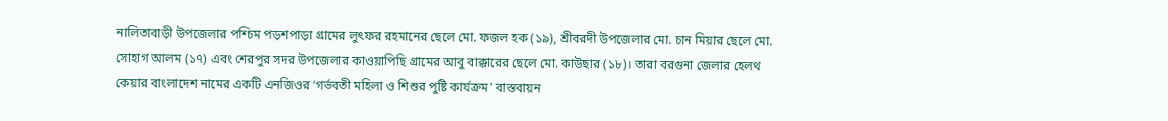নালিতাবাড়ী উপজেলার পশ্চিম পড়শপাড়া গ্রামের লুৎফর রহমানের ছেলে মো. ফজল হক (১৯), শ্রীবরদী উপজেলার মো. চান মিয়ার ছেলে মো. সোহাগ আলম (১৭) এবং শেরপুর সদর উপজেলার কাওয়াপিছি গ্রামের আবু বাক্কারের ছেলে মো. কাউছার (১৮)। তারা বরগুনা জেলার হেলথ কেয়ার বাংলাদেশ নামের একটি এনজিওর ‘গর্ভবতী মহিলা ও শিশুর পুষ্টি কার্যক্রম’ বাস্তবায়ন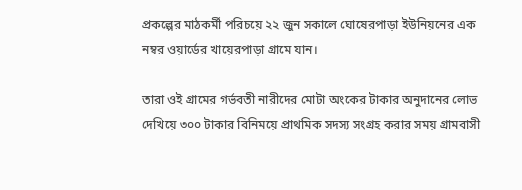প্রকল্পের মাঠকর্মী পরিচয়ে ২২ জুন সকালে ঘোষেরপাড়া ইউনিয়নের এক নম্বর ওয়ার্ডের খায়েরপাড়া গ্রামে যান।

তারা ওই গ্রামের গর্ভবতী নারীদের মোটা অংকের টাকার অনুদানের লোভ দেখিয়ে ৩০০ টাকার বিনিময়ে প্রাথমিক সদস্য সংগ্রহ করার সময় গ্রামবাসী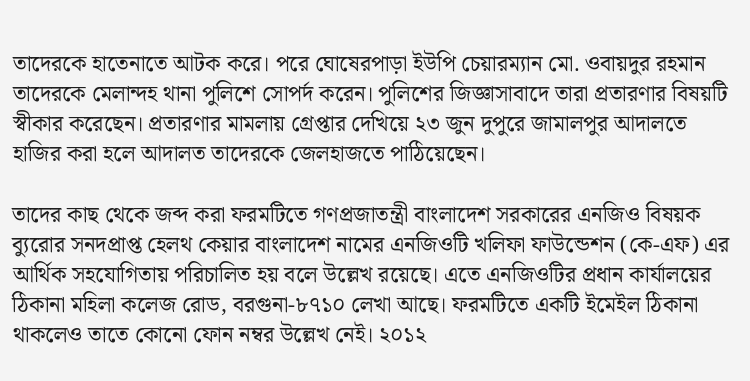তাদেরকে হাতেনাতে আটক করে। পরে ঘোষেরপাড়া ইউপি চেয়ারম্যান মো. ওবায়দুর রহমান তাদেরকে মেলান্দহ থানা পুলিশে সোপর্দ করেন। পুলিশের জিজ্ঞাসাবাদে তারা প্রতারণার বিষয়টি স্বীকার করেছেন। প্রতারণার মামলায় গ্রেপ্তার দেখিয়ে ২৩ জুন দুপুরে জামালপুর আদালতে হাজির করা হলে আদালত তাদেরকে জেলহাজতে পাঠিয়েছেন।

তাদের কাছ থেকে জব্দ করা ফরমটিতে গণপ্রজাতন্ত্রী বাংলাদেশ সরকারের এনজিও বিষয়ক ব্যুরোর সনদপ্রাপ্ত হেলথ কেয়ার বাংলাদেশ নামের এনজিওটি খলিফা ফাউন্ডেশন (কে-এফ) এর আর্থিক সহযোগিতায় পরিচালিত হয় বলে উল্লেখ রয়েছে। এতে এনজিওটির প্রধান কার্যালয়ের ঠিকানা মহিলা কলেজ রোড, বরগুনা-৮৭১০ লেখা আছে। ফরমটিতে একটি ইমেইল ঠিকানা থাকলেও তাতে কোনো ফোন নম্বর উল্লেখ নেই। ২০১২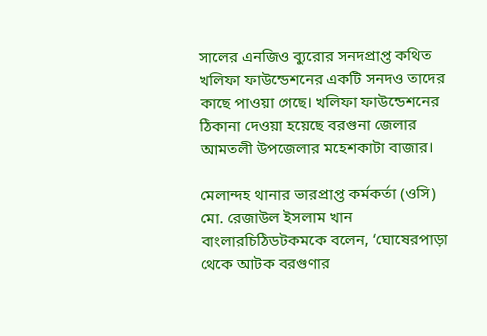সালের এনজিও ব্যুরোর সনদপ্রাপ্ত কথিত খলিফা ফাউন্ডেশনের একটি সনদও তাদের কাছে পাওয়া গেছে। খলিফা ফাউন্ডেশনের ঠিকানা দেওয়া হয়েছে বরগুনা জেলার আমতলী উপজেলার মহেশকাটা বাজার।

মেলান্দহ থানার ভারপ্রাপ্ত কর্মকর্তা (ওসি) মো. রেজাউল ইসলাম খান বাংলারচিঠিডটকমকে বলেন, ‘ঘোষেরপাড়া থেকে আটক বরগুণার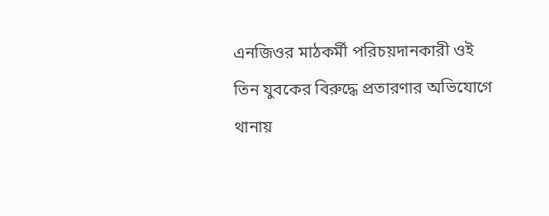এনজিওর মাঠকর্মী পরিচয়দানকারী ওই তিন যুবকের বিরুদ্ধে প্রতারণার অভিযোগে থানায়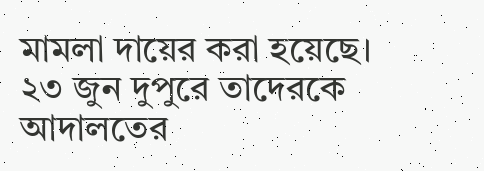মামলা দায়ের করা হয়েছে। ২৩ জুন দুপুরে তাদেরকে আদালতের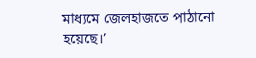মাধ্যমে জেলহাজতে পাঠানো হয়েছে।’